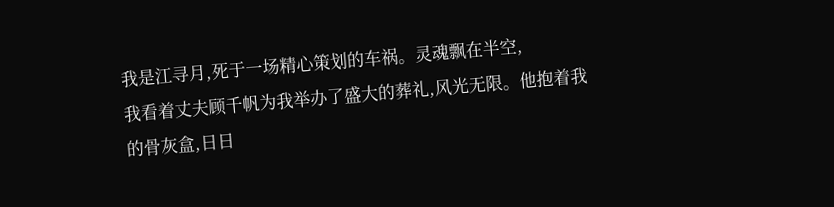我是江寻月,死于一场精心策划的车祸。灵魂飘在半空,
我看着丈夫顾千帆为我举办了盛大的葬礼,风光无限。他抱着我的骨灰盒,日日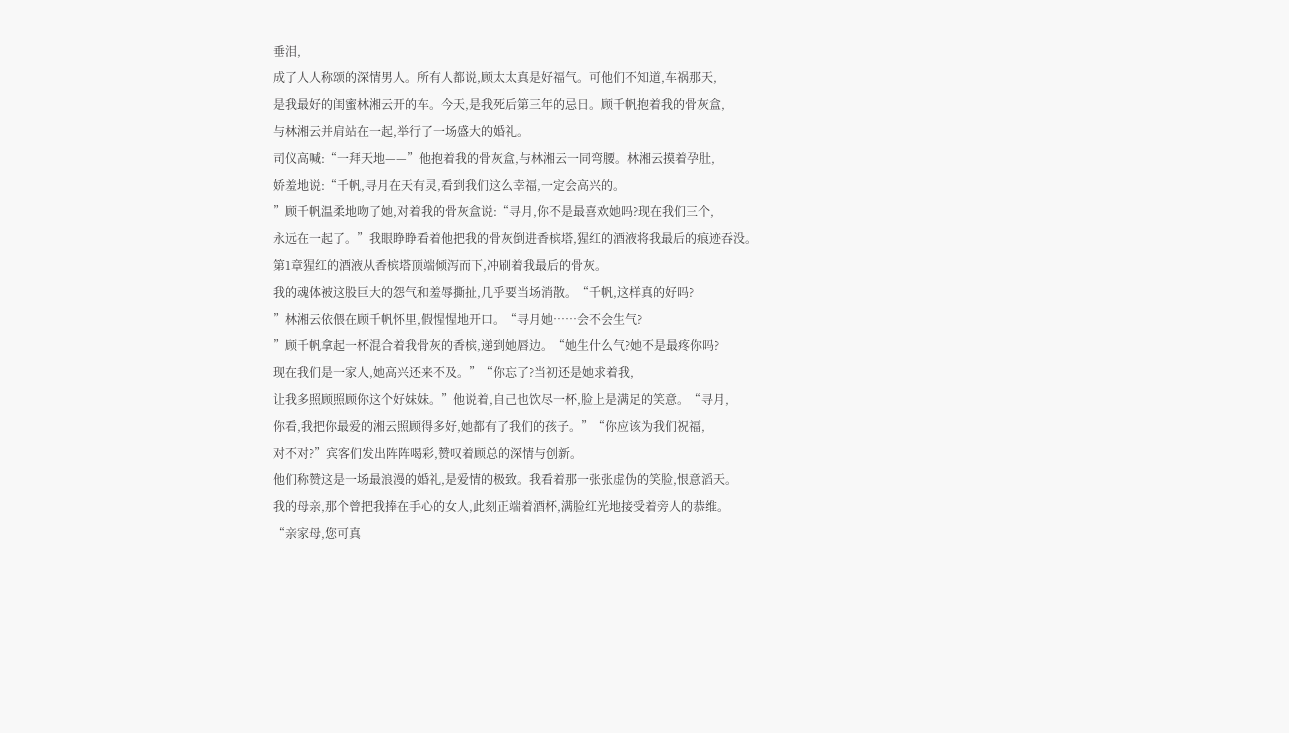垂泪,
成了人人称颂的深情男人。所有人都说,顾太太真是好福气。可他们不知道,车祸那天,
是我最好的闺蜜林湘云开的车。今天,是我死后第三年的忌日。顾千帆抱着我的骨灰盒,
与林湘云并肩站在一起,举行了一场盛大的婚礼。
司仪高喊:“一拜天地——”他抱着我的骨灰盒,与林湘云一同弯腰。林湘云摸着孕肚,
娇羞地说:“千帆,寻月在天有灵,看到我们这么幸福,一定会高兴的。
”顾千帆温柔地吻了她,对着我的骨灰盒说:“寻月,你不是最喜欢她吗?现在我们三个,
永远在一起了。”我眼睁睁看着他把我的骨灰倒进香槟塔,猩红的酒液将我最后的痕迹吞没。
第1章猩红的酒液从香槟塔顶端倾泻而下,冲刷着我最后的骨灰。
我的魂体被这股巨大的怨气和羞辱撕扯,几乎要当场消散。“千帆,这样真的好吗?
”林湘云依偎在顾千帆怀里,假惺惺地开口。“寻月她……会不会生气?
”顾千帆拿起一杯混合着我骨灰的香槟,递到她唇边。“她生什么气?她不是最疼你吗?
现在我们是一家人,她高兴还来不及。”“你忘了?当初还是她求着我,
让我多照顾照顾你这个好妹妹。”他说着,自己也饮尽一杯,脸上是满足的笑意。“寻月,
你看,我把你最爱的湘云照顾得多好,她都有了我们的孩子。”“你应该为我们祝福,
对不对?”宾客们发出阵阵喝彩,赞叹着顾总的深情与创新。
他们称赞这是一场最浪漫的婚礼,是爱情的极致。我看着那一张张虚伪的笑脸,恨意滔天。
我的母亲,那个曾把我捧在手心的女人,此刻正端着酒杯,满脸红光地接受着旁人的恭维。
“亲家母,您可真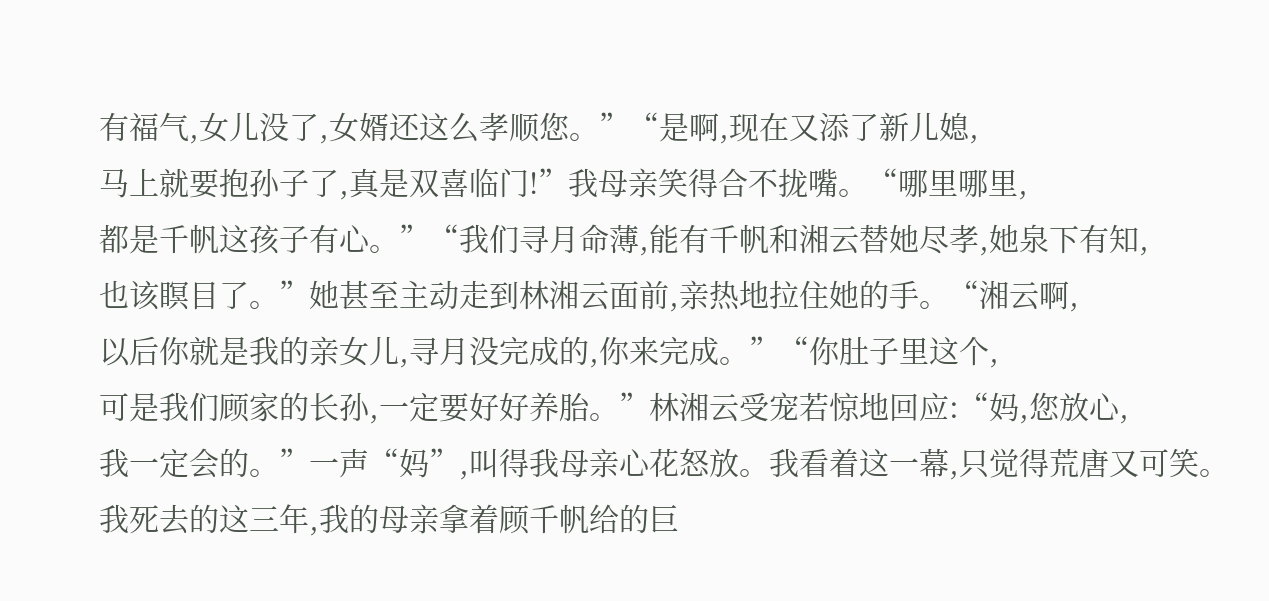有福气,女儿没了,女婿还这么孝顺您。”“是啊,现在又添了新儿媳,
马上就要抱孙子了,真是双喜临门!”我母亲笑得合不拢嘴。“哪里哪里,
都是千帆这孩子有心。”“我们寻月命薄,能有千帆和湘云替她尽孝,她泉下有知,
也该瞑目了。”她甚至主动走到林湘云面前,亲热地拉住她的手。“湘云啊,
以后你就是我的亲女儿,寻月没完成的,你来完成。”“你肚子里这个,
可是我们顾家的长孙,一定要好好养胎。”林湘云受宠若惊地回应:“妈,您放心,
我一定会的。”一声“妈”,叫得我母亲心花怒放。我看着这一幕,只觉得荒唐又可笑。
我死去的这三年,我的母亲拿着顾千帆给的巨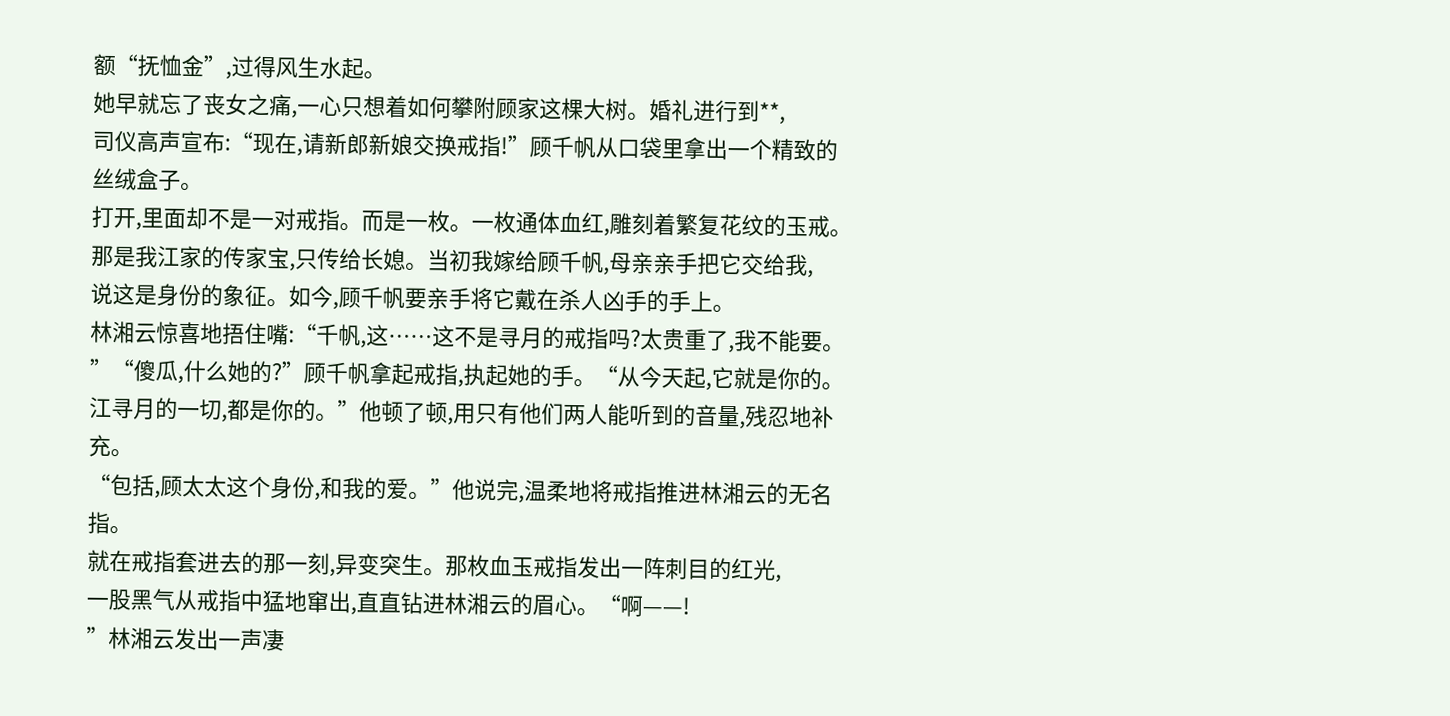额“抚恤金”,过得风生水起。
她早就忘了丧女之痛,一心只想着如何攀附顾家这棵大树。婚礼进行到**,
司仪高声宣布:“现在,请新郎新娘交换戒指!”顾千帆从口袋里拿出一个精致的丝绒盒子。
打开,里面却不是一对戒指。而是一枚。一枚通体血红,雕刻着繁复花纹的玉戒。
那是我江家的传家宝,只传给长媳。当初我嫁给顾千帆,母亲亲手把它交给我,
说这是身份的象征。如今,顾千帆要亲手将它戴在杀人凶手的手上。
林湘云惊喜地捂住嘴:“千帆,这……这不是寻月的戒指吗?太贵重了,我不能要。
”“傻瓜,什么她的?”顾千帆拿起戒指,执起她的手。“从今天起,它就是你的。
江寻月的一切,都是你的。”他顿了顿,用只有他们两人能听到的音量,残忍地补充。
“包括,顾太太这个身份,和我的爱。”他说完,温柔地将戒指推进林湘云的无名指。
就在戒指套进去的那一刻,异变突生。那枚血玉戒指发出一阵刺目的红光,
一股黑气从戒指中猛地窜出,直直钻进林湘云的眉心。“啊——!
”林湘云发出一声凄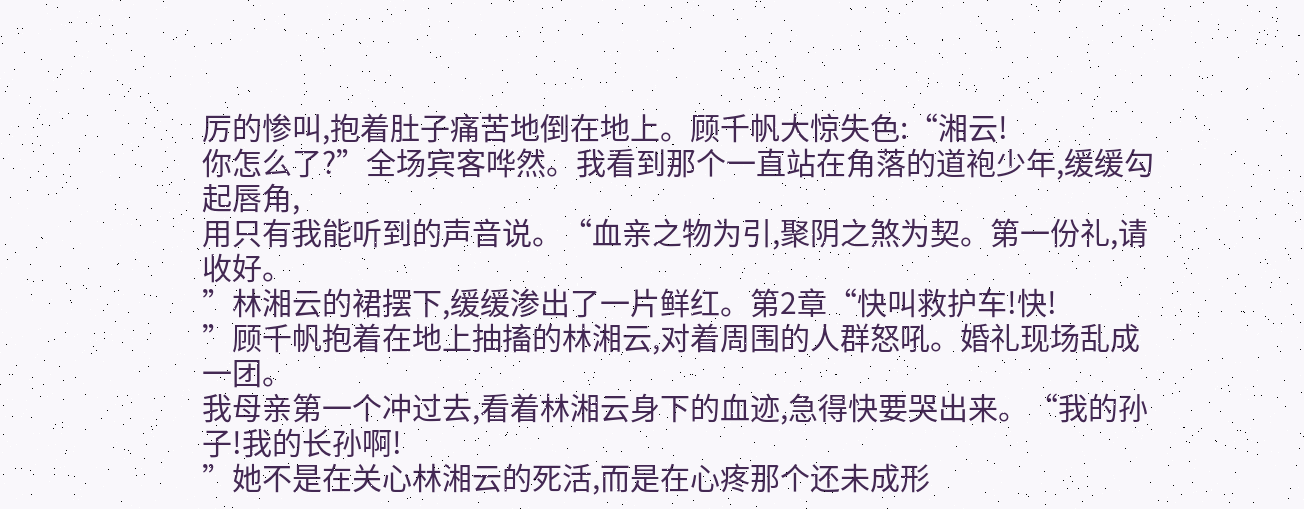厉的惨叫,抱着肚子痛苦地倒在地上。顾千帆大惊失色:“湘云!
你怎么了?”全场宾客哗然。我看到那个一直站在角落的道袍少年,缓缓勾起唇角,
用只有我能听到的声音说。“血亲之物为引,聚阴之煞为契。第一份礼,请收好。
”林湘云的裙摆下,缓缓渗出了一片鲜红。第2章“快叫救护车!快!
”顾千帆抱着在地上抽搐的林湘云,对着周围的人群怒吼。婚礼现场乱成一团。
我母亲第一个冲过去,看着林湘云身下的血迹,急得快要哭出来。“我的孙子!我的长孙啊!
”她不是在关心林湘云的死活,而是在心疼那个还未成形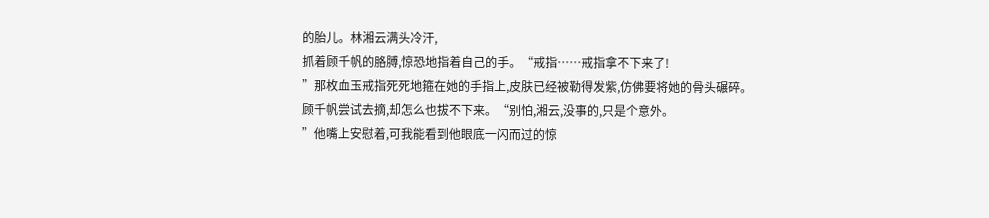的胎儿。林湘云满头冷汗,
抓着顾千帆的胳膊,惊恐地指着自己的手。“戒指……戒指拿不下来了!
”那枚血玉戒指死死地箍在她的手指上,皮肤已经被勒得发紫,仿佛要将她的骨头碾碎。
顾千帆尝试去摘,却怎么也拔不下来。“别怕,湘云,没事的,只是个意外。
”他嘴上安慰着,可我能看到他眼底一闪而过的惊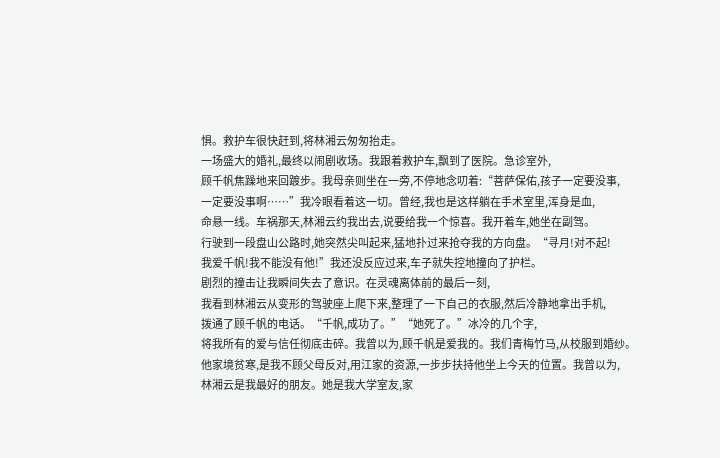惧。救护车很快赶到,将林湘云匆匆抬走。
一场盛大的婚礼,最终以闹剧收场。我跟着救护车,飘到了医院。急诊室外,
顾千帆焦躁地来回踱步。我母亲则坐在一旁,不停地念叨着:“菩萨保佑,孩子一定要没事,
一定要没事啊……”我冷眼看着这一切。曾经,我也是这样躺在手术室里,浑身是血,
命悬一线。车祸那天,林湘云约我出去,说要给我一个惊喜。我开着车,她坐在副驾。
行驶到一段盘山公路时,她突然尖叫起来,猛地扑过来抢夺我的方向盘。“寻月!对不起!
我爱千帆!我不能没有他!”我还没反应过来,车子就失控地撞向了护栏。
剧烈的撞击让我瞬间失去了意识。在灵魂离体前的最后一刻,
我看到林湘云从变形的驾驶座上爬下来,整理了一下自己的衣服,然后冷静地拿出手机,
拨通了顾千帆的电话。“千帆,成功了。”“她死了。”冰冷的几个字,
将我所有的爱与信任彻底击碎。我曾以为,顾千帆是爱我的。我们青梅竹马,从校服到婚纱。
他家境贫寒,是我不顾父母反对,用江家的资源,一步步扶持他坐上今天的位置。我曾以为,
林湘云是我最好的朋友。她是我大学室友,家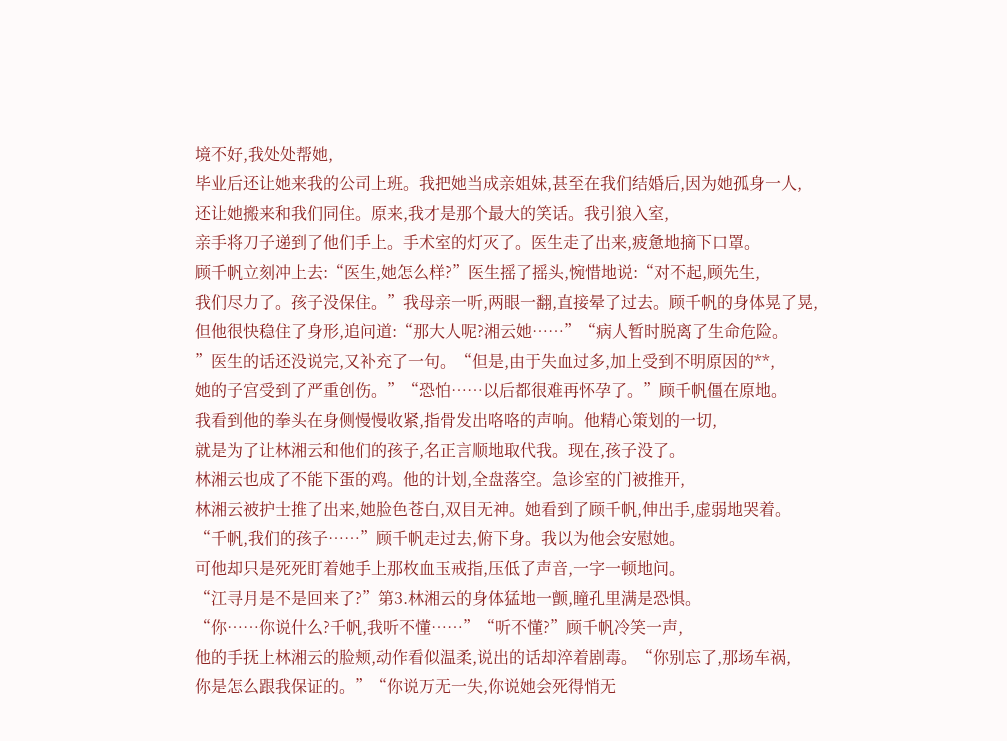境不好,我处处帮她,
毕业后还让她来我的公司上班。我把她当成亲姐妹,甚至在我们结婚后,因为她孤身一人,
还让她搬来和我们同住。原来,我才是那个最大的笑话。我引狼入室,
亲手将刀子递到了他们手上。手术室的灯灭了。医生走了出来,疲惫地摘下口罩。
顾千帆立刻冲上去:“医生,她怎么样?”医生摇了摇头,惋惜地说:“对不起,顾先生,
我们尽力了。孩子没保住。”我母亲一听,两眼一翻,直接晕了过去。顾千帆的身体晃了晃,
但他很快稳住了身形,追问道:“那大人呢?湘云她……”“病人暂时脱离了生命危险。
”医生的话还没说完,又补充了一句。“但是,由于失血过多,加上受到不明原因的**,
她的子宫受到了严重创伤。”“恐怕……以后都很难再怀孕了。”顾千帆僵在原地。
我看到他的拳头在身侧慢慢收紧,指骨发出咯咯的声响。他精心策划的一切,
就是为了让林湘云和他们的孩子,名正言顺地取代我。现在,孩子没了。
林湘云也成了不能下蛋的鸡。他的计划,全盘落空。急诊室的门被推开,
林湘云被护士推了出来,她脸色苍白,双目无神。她看到了顾千帆,伸出手,虚弱地哭着。
“千帆,我们的孩子……”顾千帆走过去,俯下身。我以为他会安慰她。
可他却只是死死盯着她手上那枚血玉戒指,压低了声音,一字一顿地问。
“江寻月是不是回来了?”第3.林湘云的身体猛地一颤,瞳孔里满是恐惧。
“你……你说什么?千帆,我听不懂……”“听不懂?”顾千帆冷笑一声,
他的手抚上林湘云的脸颊,动作看似温柔,说出的话却淬着剧毒。“你别忘了,那场车祸,
你是怎么跟我保证的。”“你说万无一失,你说她会死得悄无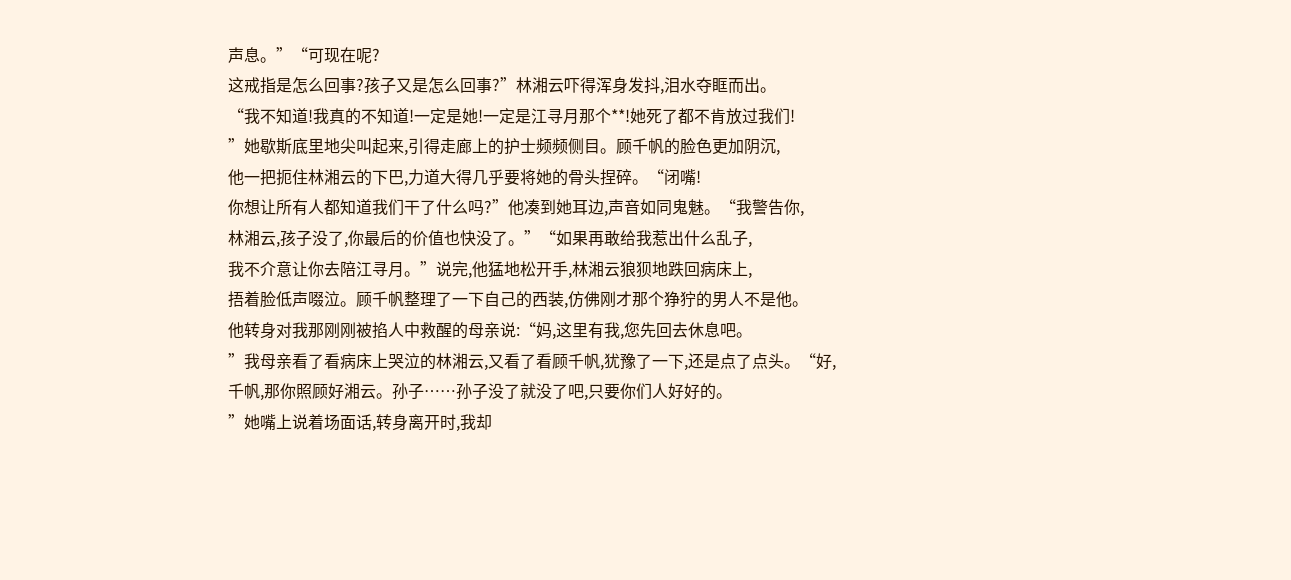声息。”“可现在呢?
这戒指是怎么回事?孩子又是怎么回事?”林湘云吓得浑身发抖,泪水夺眶而出。
“我不知道!我真的不知道!一定是她!一定是江寻月那个**!她死了都不肯放过我们!
”她歇斯底里地尖叫起来,引得走廊上的护士频频侧目。顾千帆的脸色更加阴沉,
他一把扼住林湘云的下巴,力道大得几乎要将她的骨头捏碎。“闭嘴!
你想让所有人都知道我们干了什么吗?”他凑到她耳边,声音如同鬼魅。“我警告你,
林湘云,孩子没了,你最后的价值也快没了。”“如果再敢给我惹出什么乱子,
我不介意让你去陪江寻月。”说完,他猛地松开手,林湘云狼狈地跌回病床上,
捂着脸低声啜泣。顾千帆整理了一下自己的西装,仿佛刚才那个狰狞的男人不是他。
他转身对我那刚刚被掐人中救醒的母亲说:“妈,这里有我,您先回去休息吧。
”我母亲看了看病床上哭泣的林湘云,又看了看顾千帆,犹豫了一下,还是点了点头。“好,
千帆,那你照顾好湘云。孙子……孙子没了就没了吧,只要你们人好好的。
”她嘴上说着场面话,转身离开时,我却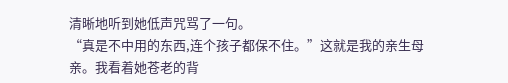清晰地听到她低声咒骂了一句。
“真是不中用的东西,连个孩子都保不住。”这就是我的亲生母亲。我看着她苍老的背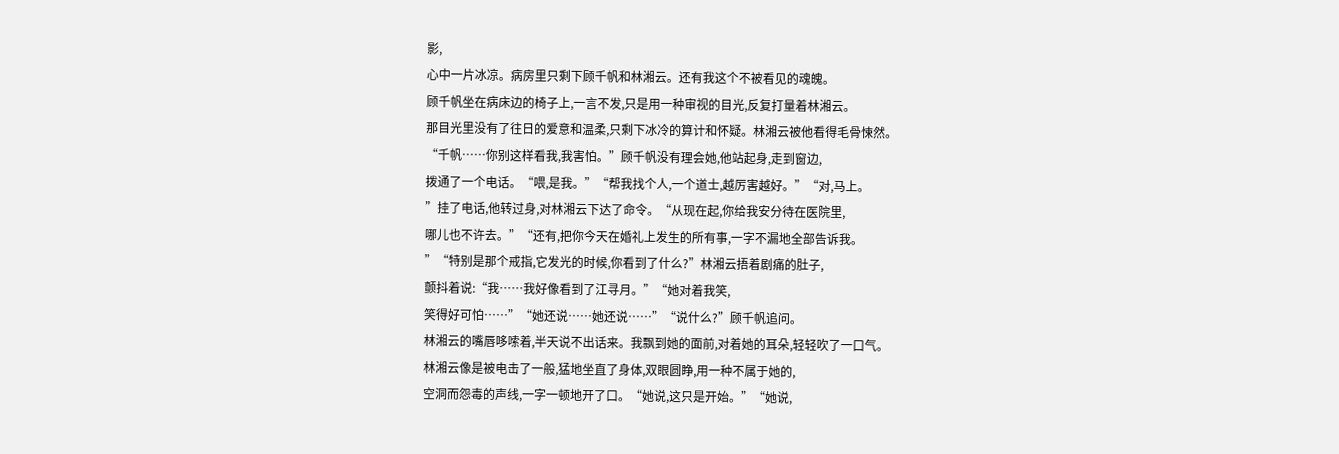影,
心中一片冰凉。病房里只剩下顾千帆和林湘云。还有我这个不被看见的魂魄。
顾千帆坐在病床边的椅子上,一言不发,只是用一种审视的目光,反复打量着林湘云。
那目光里没有了往日的爱意和温柔,只剩下冰冷的算计和怀疑。林湘云被他看得毛骨悚然。
“千帆……你别这样看我,我害怕。”顾千帆没有理会她,他站起身,走到窗边,
拨通了一个电话。“喂,是我。”“帮我找个人,一个道士,越厉害越好。”“对,马上。
”挂了电话,他转过身,对林湘云下达了命令。“从现在起,你给我安分待在医院里,
哪儿也不许去。”“还有,把你今天在婚礼上发生的所有事,一字不漏地全部告诉我。
”“特别是那个戒指,它发光的时候,你看到了什么?”林湘云捂着剧痛的肚子,
颤抖着说:“我……我好像看到了江寻月。”“她对着我笑,
笑得好可怕……”“她还说……她还说……”“说什么?”顾千帆追问。
林湘云的嘴唇哆嗦着,半天说不出话来。我飘到她的面前,对着她的耳朵,轻轻吹了一口气。
林湘云像是被电击了一般,猛地坐直了身体,双眼圆睁,用一种不属于她的,
空洞而怨毒的声线,一字一顿地开了口。“她说,这只是开始。”“她说,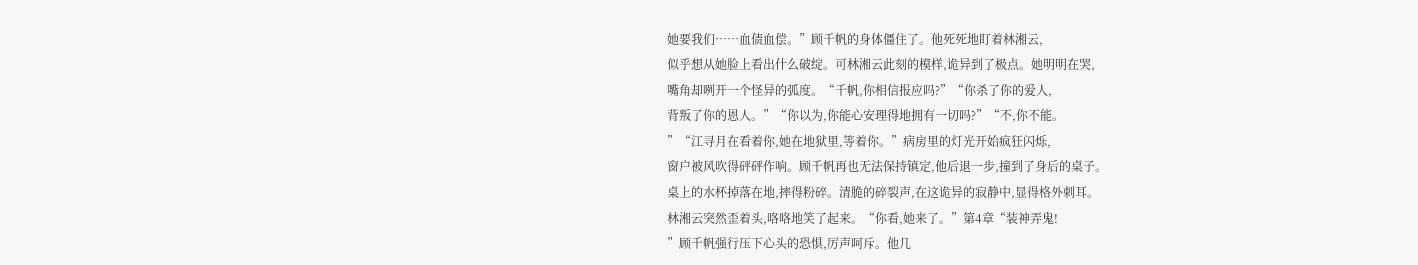她要我们……血债血偿。”顾千帆的身体僵住了。他死死地盯着林湘云,
似乎想从她脸上看出什么破绽。可林湘云此刻的模样,诡异到了极点。她明明在哭,
嘴角却咧开一个怪异的弧度。“千帆,你相信报应吗?”“你杀了你的爱人,
背叛了你的恩人。”“你以为,你能心安理得地拥有一切吗?”“不,你不能。
”“江寻月在看着你,她在地狱里,等着你。”病房里的灯光开始疯狂闪烁,
窗户被风吹得砰砰作响。顾千帆再也无法保持镇定,他后退一步,撞到了身后的桌子。
桌上的水杯掉落在地,摔得粉碎。清脆的碎裂声,在这诡异的寂静中,显得格外刺耳。
林湘云突然歪着头,咯咯地笑了起来。“你看,她来了。”第4章“装神弄鬼!
”顾千帆强行压下心头的恐惧,厉声呵斥。他几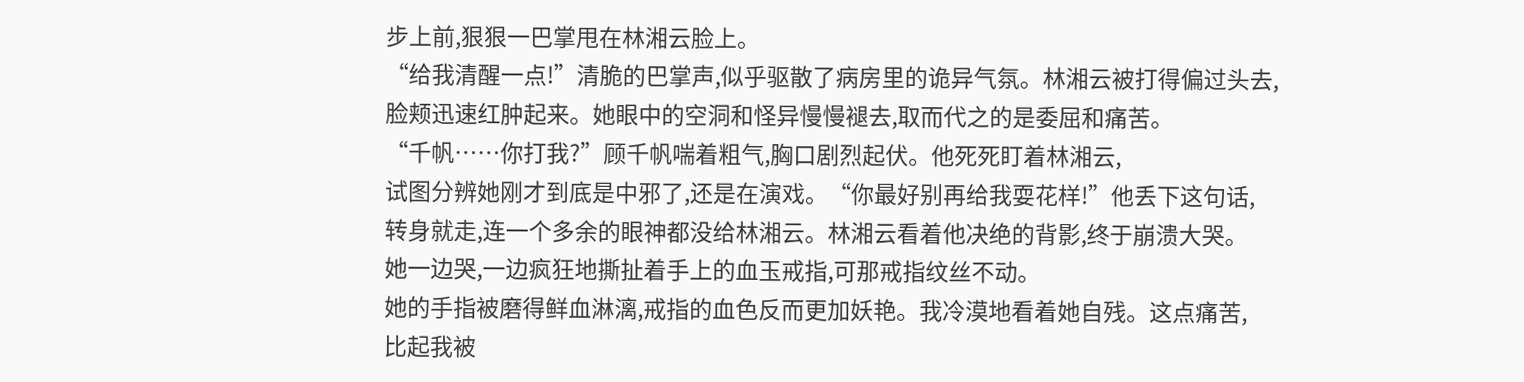步上前,狠狠一巴掌甩在林湘云脸上。
“给我清醒一点!”清脆的巴掌声,似乎驱散了病房里的诡异气氛。林湘云被打得偏过头去,
脸颊迅速红肿起来。她眼中的空洞和怪异慢慢褪去,取而代之的是委屈和痛苦。
“千帆……你打我?”顾千帆喘着粗气,胸口剧烈起伏。他死死盯着林湘云,
试图分辨她刚才到底是中邪了,还是在演戏。“你最好别再给我耍花样!”他丢下这句话,
转身就走,连一个多余的眼神都没给林湘云。林湘云看着他决绝的背影,终于崩溃大哭。
她一边哭,一边疯狂地撕扯着手上的血玉戒指,可那戒指纹丝不动。
她的手指被磨得鲜血淋漓,戒指的血色反而更加妖艳。我冷漠地看着她自残。这点痛苦,
比起我被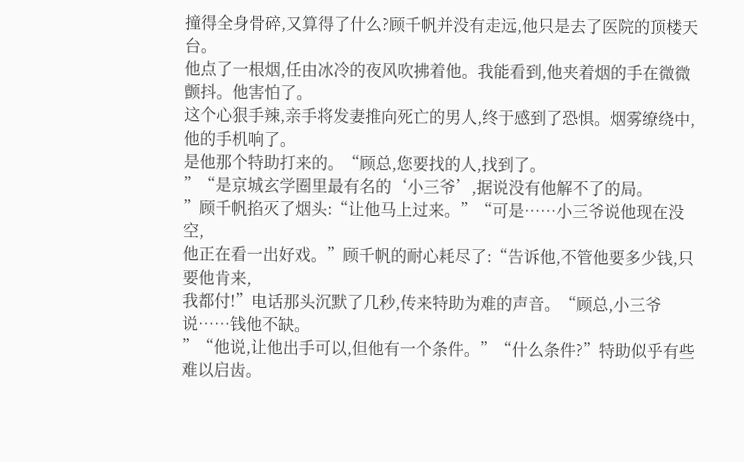撞得全身骨碎,又算得了什么?顾千帆并没有走远,他只是去了医院的顶楼天台。
他点了一根烟,任由冰冷的夜风吹拂着他。我能看到,他夹着烟的手在微微颤抖。他害怕了。
这个心狠手辣,亲手将发妻推向死亡的男人,终于感到了恐惧。烟雾缭绕中,他的手机响了。
是他那个特助打来的。“顾总,您要找的人,找到了。
”“是京城玄学圈里最有名的‘小三爷’,据说没有他解不了的局。
”顾千帆掐灭了烟头:“让他马上过来。”“可是……小三爷说他现在没空,
他正在看一出好戏。”顾千帆的耐心耗尽了:“告诉他,不管他要多少钱,只要他肯来,
我都付!”电话那头沉默了几秒,传来特助为难的声音。“顾总,小三爷说……钱他不缺。
”“他说,让他出手可以,但他有一个条件。”“什么条件?”特助似乎有些难以启齿。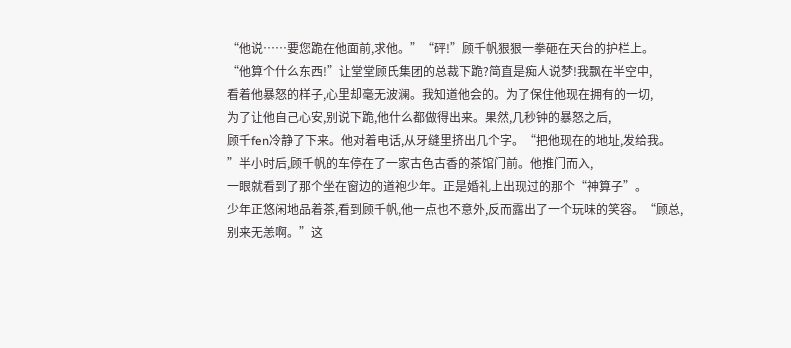“他说……要您跪在他面前,求他。”“砰!”顾千帆狠狠一拳砸在天台的护栏上。
“他算个什么东西!”让堂堂顾氏集团的总裁下跪?简直是痴人说梦!我飘在半空中,
看着他暴怒的样子,心里却毫无波澜。我知道他会的。为了保住他现在拥有的一切,
为了让他自己心安,别说下跪,他什么都做得出来。果然,几秒钟的暴怒之后,
顾千fen冷静了下来。他对着电话,从牙缝里挤出几个字。“把他现在的地址,发给我。
”半小时后,顾千帆的车停在了一家古色古香的茶馆门前。他推门而入,
一眼就看到了那个坐在窗边的道袍少年。正是婚礼上出现过的那个“神算子”。
少年正悠闲地品着茶,看到顾千帆,他一点也不意外,反而露出了一个玩味的笑容。“顾总,
别来无恙啊。”这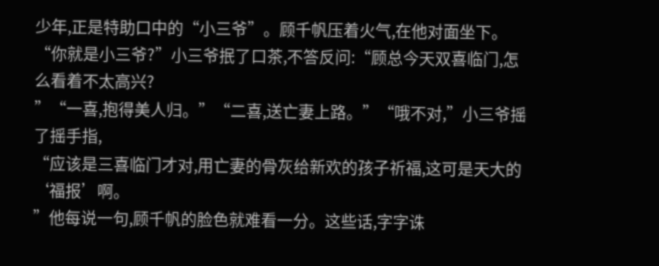少年,正是特助口中的“小三爷”。顾千帆压着火气,在他对面坐下。
“你就是小三爷?”小三爷抿了口茶,不答反问:“顾总今天双喜临门,怎么看着不太高兴?
”“一喜,抱得美人归。”“二喜,送亡妻上路。”“哦不对,”小三爷摇了摇手指,
“应该是三喜临门才对,用亡妻的骨灰给新欢的孩子祈福,这可是天大的‘福报’啊。
”他每说一句,顾千帆的脸色就难看一分。这些话,字字诛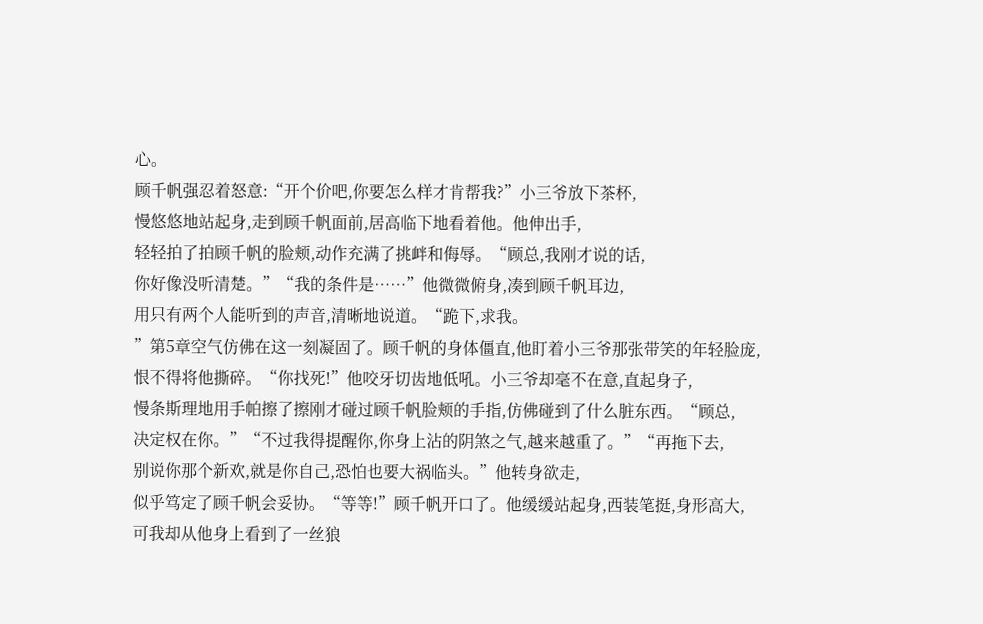心。
顾千帆强忍着怒意:“开个价吧,你要怎么样才肯帮我?”小三爷放下茶杯,
慢悠悠地站起身,走到顾千帆面前,居高临下地看着他。他伸出手,
轻轻拍了拍顾千帆的脸颊,动作充满了挑衅和侮辱。“顾总,我刚才说的话,
你好像没听清楚。”“我的条件是……”他微微俯身,凑到顾千帆耳边,
用只有两个人能听到的声音,清晰地说道。“跪下,求我。
”第5章空气仿佛在这一刻凝固了。顾千帆的身体僵直,他盯着小三爷那张带笑的年轻脸庞,
恨不得将他撕碎。“你找死!”他咬牙切齿地低吼。小三爷却毫不在意,直起身子,
慢条斯理地用手帕擦了擦刚才碰过顾千帆脸颊的手指,仿佛碰到了什么脏东西。“顾总,
决定权在你。”“不过我得提醒你,你身上沾的阴煞之气,越来越重了。”“再拖下去,
别说你那个新欢,就是你自己,恐怕也要大祸临头。”他转身欲走,
似乎笃定了顾千帆会妥协。“等等!”顾千帆开口了。他缓缓站起身,西装笔挺,身形高大,
可我却从他身上看到了一丝狼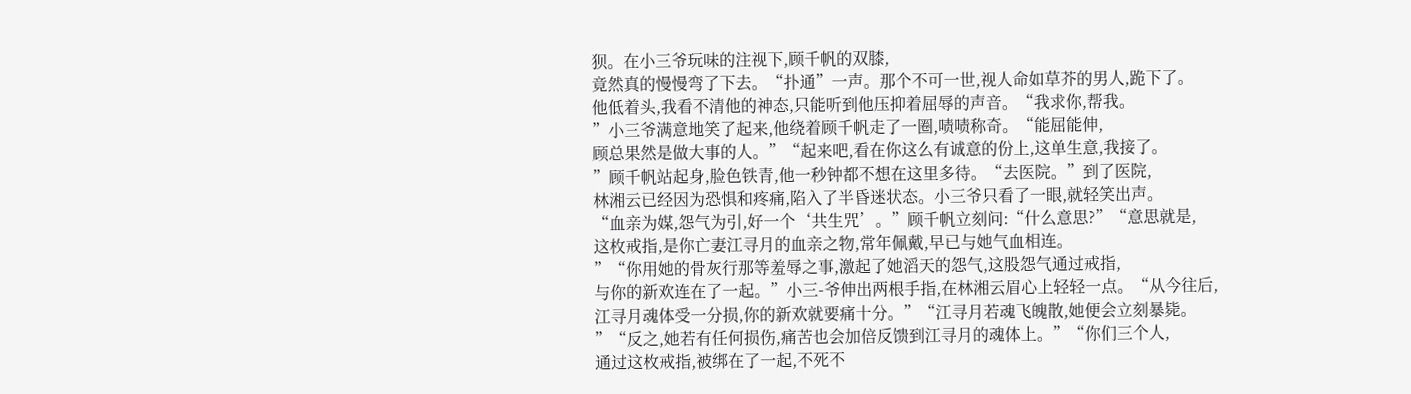狈。在小三爷玩味的注视下,顾千帆的双膝,
竟然真的慢慢弯了下去。“扑通”一声。那个不可一世,视人命如草芥的男人,跪下了。
他低着头,我看不清他的神态,只能听到他压抑着屈辱的声音。“我求你,帮我。
”小三爷满意地笑了起来,他绕着顾千帆走了一圈,啧啧称奇。“能屈能伸,
顾总果然是做大事的人。”“起来吧,看在你这么有诚意的份上,这单生意,我接了。
”顾千帆站起身,脸色铁青,他一秒钟都不想在这里多待。“去医院。”到了医院,
林湘云已经因为恐惧和疼痛,陷入了半昏迷状态。小三爷只看了一眼,就轻笑出声。
“血亲为媒,怨气为引,好一个‘共生咒’。”顾千帆立刻问:“什么意思?”“意思就是,
这枚戒指,是你亡妻江寻月的血亲之物,常年佩戴,早已与她气血相连。
”“你用她的骨灰行那等羞辱之事,激起了她滔天的怨气,这股怨气通过戒指,
与你的新欢连在了一起。”小三-爷伸出两根手指,在林湘云眉心上轻轻一点。“从今往后,
江寻月魂体受一分损,你的新欢就要痛十分。”“江寻月若魂飞魄散,她便会立刻暴毙。
”“反之,她若有任何损伤,痛苦也会加倍反馈到江寻月的魂体上。”“你们三个人,
通过这枚戒指,被绑在了一起,不死不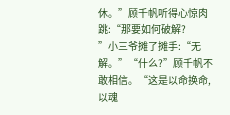休。”顾千帆听得心惊肉跳:“那要如何破解?
”小三爷摊了摊手:“无解。”“什么?”顾千帆不敢相信。“这是以命换命,
以魂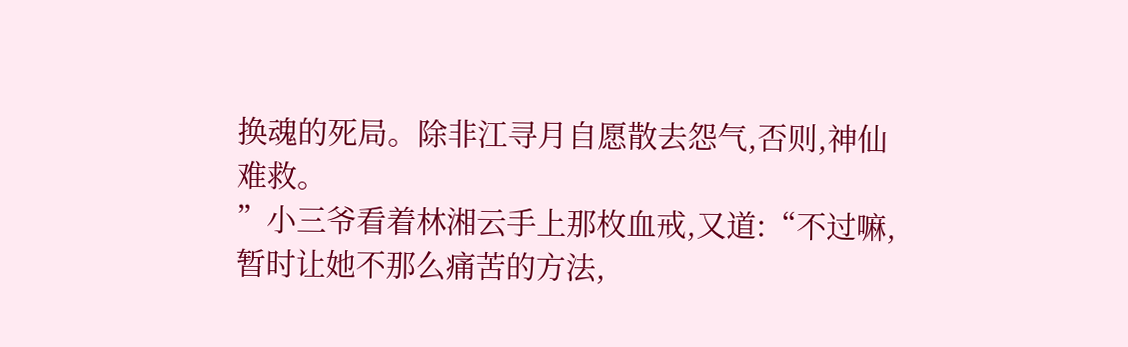换魂的死局。除非江寻月自愿散去怨气,否则,神仙难救。
”小三爷看着林湘云手上那枚血戒,又道:“不过嘛,暂时让她不那么痛苦的方法,